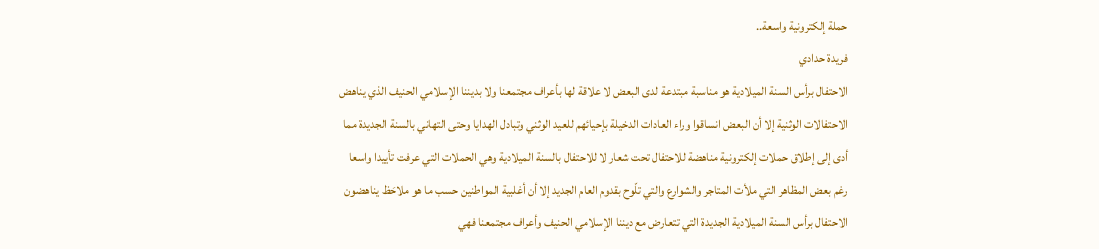حملة إلكترونية واسعة..
فريدة حدادي
الاحتفال برأس السنة الميلادية هو مناسبة مبتدعة لدى البعض لا علاقة لها بأعراف مجتمعنا ولا بديننا الإسلامي الحنيف الذي يناهض الاحتفالات الوثنية إلا أن البعض انساقوا وراء العادات الدخيلة بإحيائهم للعيد الوثني وتبادل الهدايا وحتى التهاني بالسنة الجديدة مما أدى إلى إطلاق حملات إلكترونية مناهضة للاحتفال تحت شعار لا للاحتفال بالسنة الميلادية وهي الحملات التي عرفت تأييدا واسعا
رغم بعض المظاهر التي ملأت المتاجر والشوارع والتي تلّوح بقدوم العام الجديد إلا أن أغلبية المواطنين حسب ما هو ملاحَظ يناهضون الاحتفال برأس السنة الميلادية الجديدة التي تتعارض مع ديننا الإسلامي الحنيف وأعراف مجتمعنا فهي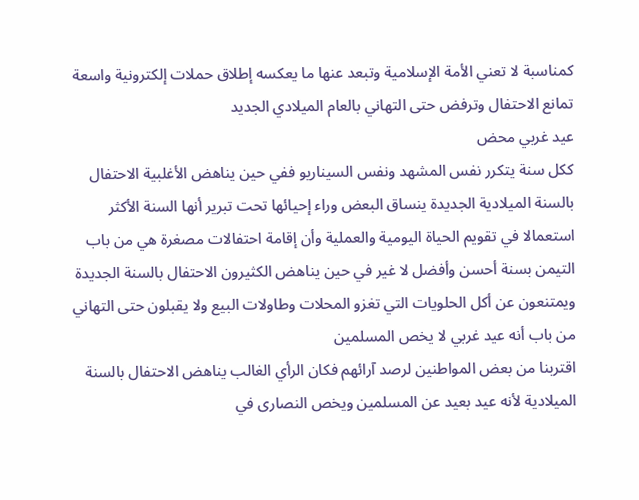كمناسبة لا تعني الأمة الإسلامية وتبعد عنها ما يعكسه إطلاق حملات إلكترونية واسعة تمانع الاحتفال وترفض حتى التهاني بالعام الميلادي الجديد
عيد غربي محض
ككل سنة يتكرر نفس المشهد ونفس السيناريو ففي حين يناهض الأغلبية الاحتفال بالسنة الميلادية الجديدة ينساق البعض وراء إحيائها تحت تبرير أنها السنة الأكثر استعمالا في تقويم الحياة اليومية والعملية وأن إقامة احتفالات مصغرة هي من باب التيمن بسنة أحسن وأفضل لا غير في حين يناهض الكثيرون الاحتفال بالسنة الجديدة ويمتنعون عن أكل الحلويات التي تغزو المحلات وطاولات البيع ولا يقبلون حتى التهاني من باب أنه عيد غربي لا يخص المسلمين
اقتربنا من بعض المواطنين لرصد آرائهم فكان الرأي الغالب يناهض الاحتفال بالسنة الميلادية لأنه عيد بعيد عن المسلمين ويخص النصارى في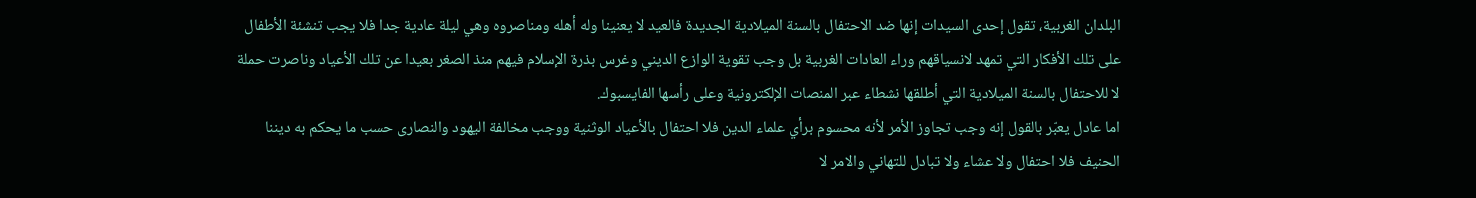البلدان الغربية، تقول إحدى السيدات إنها ضد الاحتفال بالسنة الميلادية الجديدة فالعيد لا يعنينا وله أهله ومناصروه وهي ليلة عادية جدا فلا يجب تنشئة الأطفال على تلك الأفكار التي تمهد لانسياقهم وراء العادات الغربية بل وجب تقوية الوازع الديني وغرس بذرة الإسلام فيهم منذ الصغر بعيدا عن تلك الأعياد وناصرت حملة لا للاحتفال بالسنة الميلادية التي أطلقها نشطاء عبر المنصات الإلكترونية وعلى رأسها الفايسبوك.
اما عادل يعبّر بالقول إنه وجب تجاوز الأمر لأنه محسوم برأي علماء الدين فلا احتفال بالأعياد الوثنية ووجب مخالفة اليهود والنصارى حسب ما يحكم به ديننا الحنيف فلا احتفال ولا عشاء ولا تبادل للتهاني والامر لا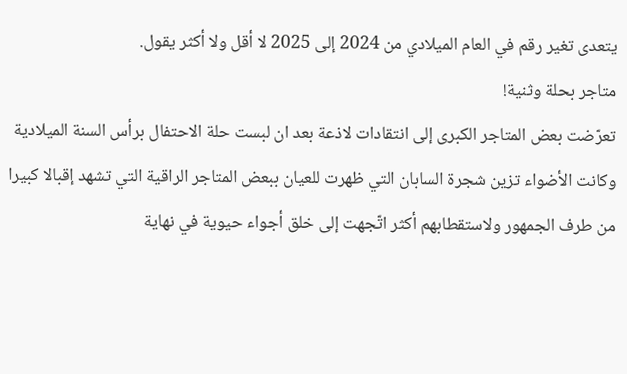يتعدى تغير رقم في العام الميلادي من 2024 إلى 2025 لا أقل ولا أكثر يقول.
متاجر بحلة وثنية!
تعرّضت بعض المتاجر الكبرى إلى انتقادات لاذعة بعد ان لبست حلة الاحتفال برأس السنة الميلادية وكانت الأضواء تزين شجرة السابان التي ظهرت للعيان ببعض المتاجر الراقية التي تشهد إقبالا كبيرا من طرف الجمهور ولاستقطابهم أكثر اتّجهت إلى خلق أجواء حيوية في نهاية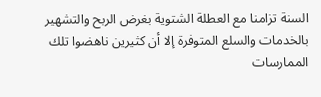السنة تزامنا مع العطلة الشتوية بغرض الربح والتشهير بالخدمات والسلع المتوفرة إلا أن كثيرين ناهضوا تلك الممارسات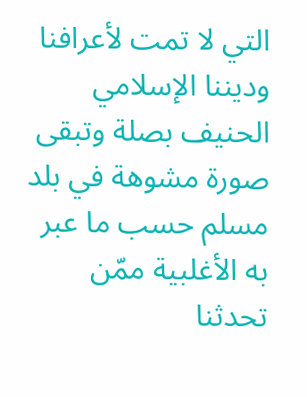التي لا تمت لأعرافنا وديننا الإسلامي الحنيف بصلة وتبقى صورة مشوهة في بلد مسلم حسب ما عبر به الأغلبية ممّن تحدثنا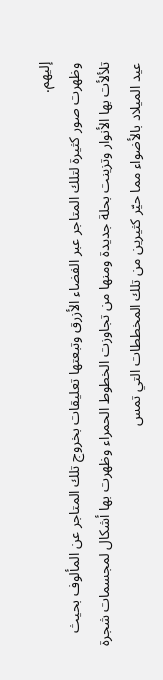إليهم.
وظهرت صور كثيرة لتلك المتاجر عبر الفضاء الأزرق وتبعتها تعليقات بخروج تلك المتاجر عن المألوف بحيث تلألأت بها الأنوار وتزينت بحلة جديدة ومنها من تجاوزت الخطوط الحمراء وظهرت بها أشكال لمجسمات شجرة عيد الميلاد بالأضواء مما حيّر كثيرين من تلك المخططات التي تمس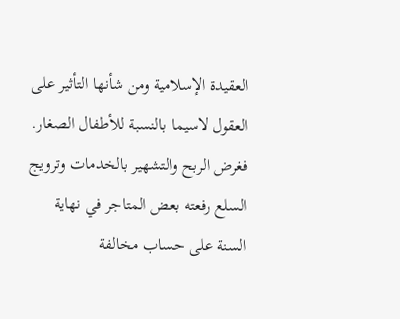العقيدة الإسلامية ومن شأنها التأثير على العقول لاسيما بالنسبة للأطفال الصغار.
فغرض الربح والتشهير بالخدمات وترويج السلع رفعته بعض المتاجر في نهاية السنة على حساب مخالفة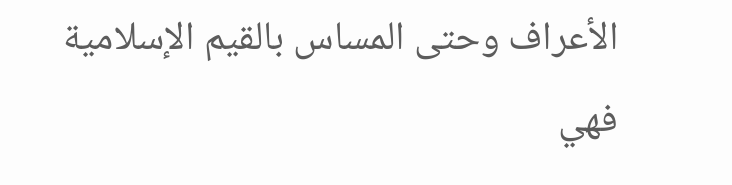الأعراف وحتى المساس بالقيم الإسلامية فهي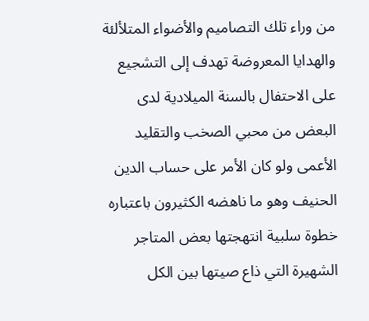من وراء تلك التصاميم والأضواء المتلألئة والهدايا المعروضة تهدف إلى التشجيع على الاحتفال بالسنة الميلادية لدى البعض من محبي الصخب والتقليد الأعمى ولو كان الأمر على حساب الدين الحنيف وهو ما ناهضه الكثيرون باعتباره خطوة سلبية انتهجتها بعض المتاجر الشهيرة التي ذاع صيتها بين الكل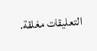التعليقات مغلقة.